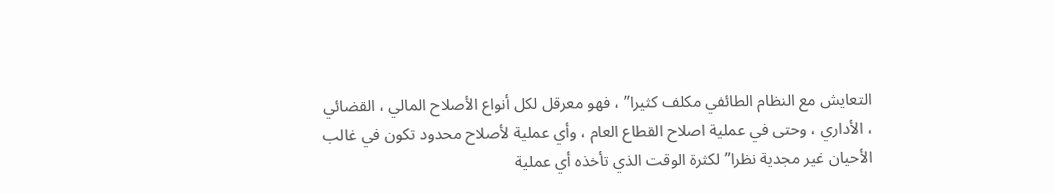التعايش مع النظام الطائفي مكلف كثيرا” ، فهو معرقل لكل أنواع الأصلاح المالي ، القضائي ، الأداري ، وحتى في عملية اصلاح القطاع العام ، وأي عملية لأصلاح محدود تكون في غالب الأحيان غير مجدية نظرا” لكثرة الوقت الذي تأخذه أي عملية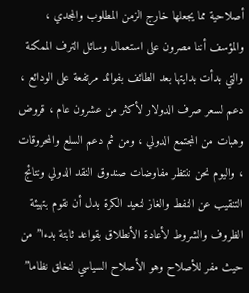أصلاحية مما يجعلها خارج الزمن المطلوب والمجدي ، والمؤسف أننا مصرون على استعمال وسائل الترف الممكنة والتي بدأت بدايتها بعد الطائف بفوائد مرتفعة على الودائع ، دعم لسعر صرف الدولار لأكثر من عشرون عام ، قروض وهبات من المجتمع الدولي ، ومن ثم دعم السلع والمحروقات ، واليوم نحن ننتظر مفاوضات صندوق النقد الدولي ونتائج التنقيب عن النفط والغاز لنعيد الكرة بدل أن نقوم بتهيئة الظروف والشروط لأعادة الأنطلاق بقواعد ثابتة بدءا” من حيث مفر للأصلاح وهو الأصلاح السياسي لنخلق نظاما”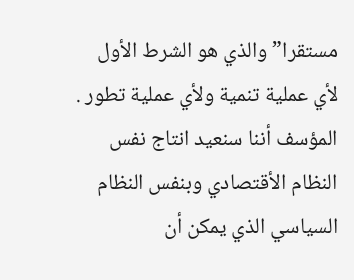مستقرا” والذي هو الشرط الأول لأي عملية تنمية ولأي عملية تطور .
المؤسف أننا سنعيد انتاج نفس النظام الأقتصادي وبنفس النظام السياسي الذي يمكن أن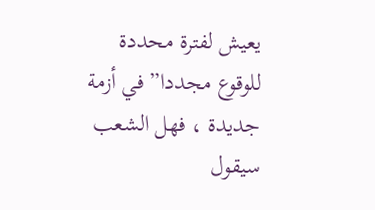يعيش لفترة محددة للوقوع مجددا” في أزمة جديدة ، فهل الشعب سيقول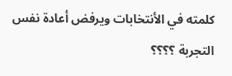كلمته في الأنتخابات ويرفض أعادة نفس التجربة ؟؟؟؟